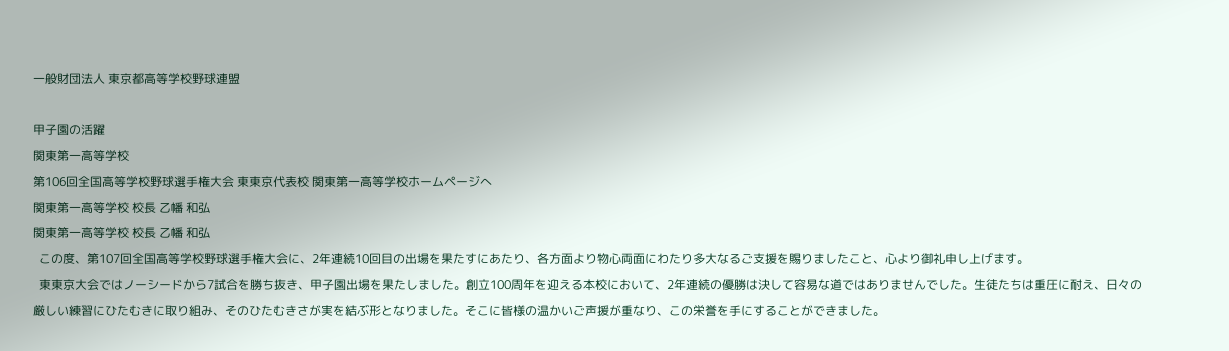一般財団法人 東京都高等学校野球連盟

甲子園の活躍
関東第一高等学校
第106回全国高等学校野球選手権大会 東東京代表校 関東第一高等学校ホームページへ
関東第一高等学校 校長 乙幡 和弘
関東第一高等学校 校長 乙幡 和弘
  この度、第107回全国高等学校野球選手権大会に、2年連続10回目の出場を果たすにあたり、各方面より物心両面にわたり多大なるご支援を賜りましたこと、心より御礼申し上げます。
  東東京大会ではノーシードから7試合を勝ち抜き、甲子園出場を果たしました。創立100周年を迎える本校において、2年連続の優勝は決して容易な道ではありませんでした。生徒たちは重圧に耐え、日々の厳しい練習にひたむきに取り組み、そのひたむきさが実を結ぶ形となりました。そこに皆様の温かいご声援が重なり、この栄誉を手にすることができました。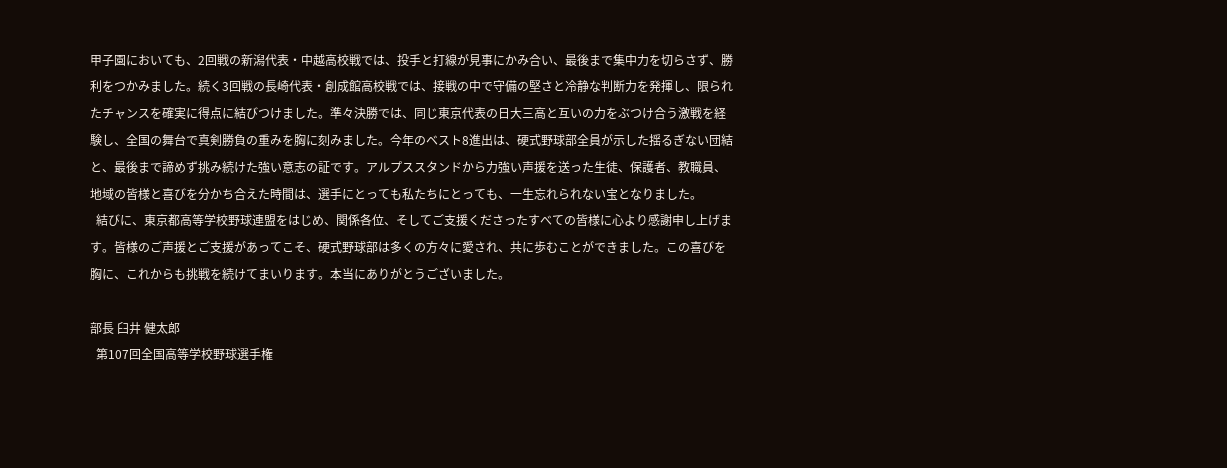甲子園においても、2回戦の新潟代表・中越高校戦では、投手と打線が見事にかみ合い、最後まで集中力を切らさず、勝利をつかみました。続く3回戦の長崎代表・創成館高校戦では、接戦の中で守備の堅さと冷静な判断力を発揮し、限られたチャンスを確実に得点に結びつけました。準々決勝では、同じ東京代表の日大三高と互いの力をぶつけ合う激戦を経験し、全国の舞台で真剣勝負の重みを胸に刻みました。今年のベスト8進出は、硬式野球部全員が示した揺るぎない団結と、最後まで諦めず挑み続けた強い意志の証です。アルプススタンドから力強い声援を送った生徒、保護者、教職員、地域の皆様と喜びを分かち合えた時間は、選手にとっても私たちにとっても、一生忘れられない宝となりました。
  結びに、東京都高等学校野球連盟をはじめ、関係各位、そしてご支援くださったすべての皆様に心より感謝申し上げます。皆様のご声援とご支援があってこそ、硬式野球部は多くの方々に愛され、共に歩むことができました。この喜びを胸に、これからも挑戦を続けてまいります。本当にありがとうございました。

部長 臼井 健太郎
  第107回全国高等学校野球選手権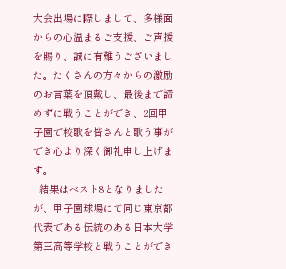大会出場に際しまして、多様面からの心温まるご支援、ご声援を賜り、誠に有難うございました。たくさんの方々からの激励のお言葉を頂戴し、最後まで諦めずに戦うことができ、2回甲子園で校歌を皆さんと歌う事ができ心より深く御礼申し上げます。
  結果はベスト8となりましたが、甲子園球場にて同じ東京都代表である伝統のある日本大学第三高等学校と戦うことができ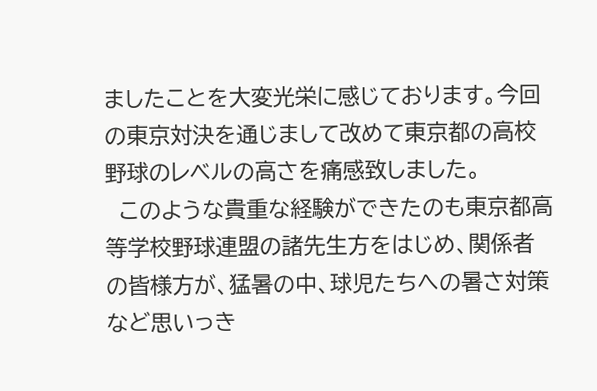ましたことを大変光栄に感じております。今回の東京対決を通じまして改めて東京都の高校野球のレベルの高さを痛感致しました。
  このような貴重な経験ができたのも東京都高等学校野球連盟の諸先生方をはじめ、関係者の皆様方が、猛暑の中、球児たちへの暑さ対策など思いっき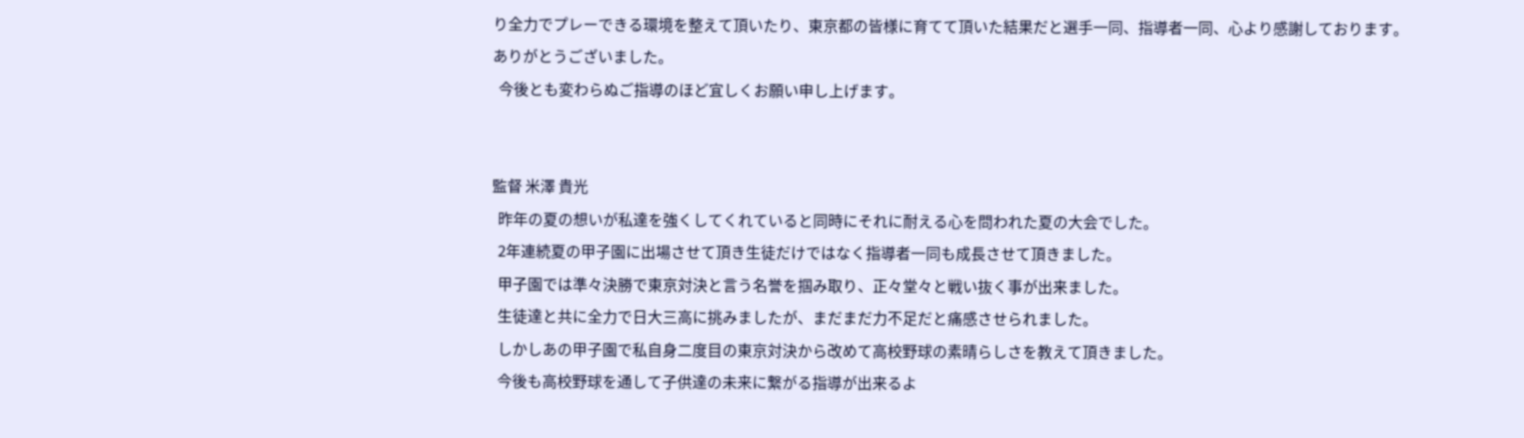り全力でプレーできる環境を整えて頂いたり、東京都の皆様に育てて頂いた結果だと選手一同、指導者一同、心より感謝しております。ありがとうございました。
  今後とも変わらぬご指導のほど宜しくお願い申し上げます。


監督 米澤 貴光
  昨年の夏の想いが私達を強くしてくれていると同時にそれに耐える心を問われた夏の大会でした。
  2年連続夏の甲子園に出場させて頂き生徒だけではなく指導者一同も成長させて頂きました。
  甲子園では準々決勝で東京対決と言う名誉を掴み取り、正々堂々と戦い抜く事が出来ました。
  生徒達と共に全力で日大三高に挑みましたが、まだまだ力不足だと痛感させられました。
  しかしあの甲子園で私自身二度目の東京対決から改めて高校野球の素晴らしさを教えて頂きました。
  今後も高校野球を通して子供達の未来に繋がる指導が出来るよ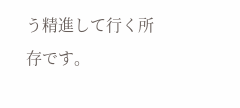う精進して行く所存です。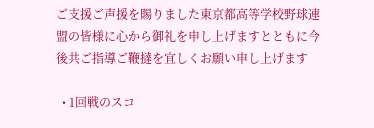ご支援ご声援を賜りました東京都高等学校野球連盟の皆様に心から御礼を申し上げますとともに今後共ご指導ご鞭撻を宜しくお願い申し上げます

  • 1回戦のスコ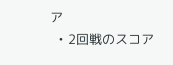ア
  • 2回戦のスコア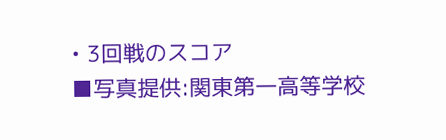• 3回戦のスコア
■写真提供:関東第一高等学校